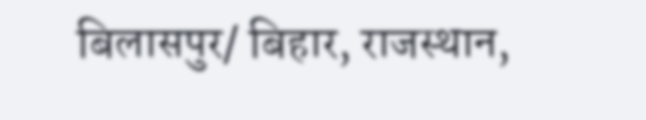बिलासपुर/ बिहार, राजस्थान,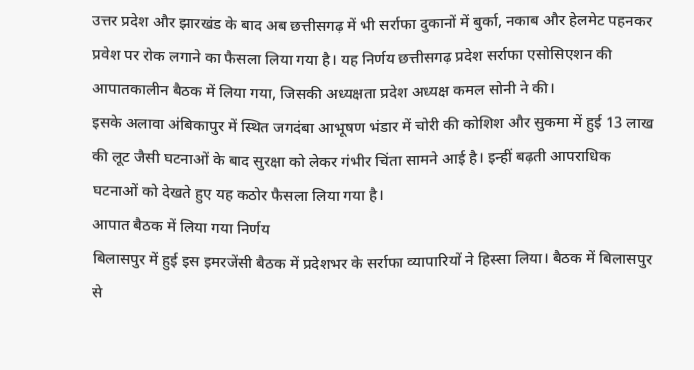उत्तर प्रदेश और झारखंड के बाद अब छत्तीसगढ़ में भी सर्राफा दुकानों में बुर्का, नकाब और हेलमेट पहनकर प्रवेश पर रोक लगाने का फैसला लिया गया है। यह निर्णय छत्तीसगढ़ प्रदेश सर्राफा एसोसिएशन की आपातकालीन बैठक में लिया गया, जिसकी अध्यक्षता प्रदेश अध्यक्ष कमल सोनी ने की।
इसके अलावा अंबिकापुर में स्थित जगदंबा आभूषण भंडार में चोरी की कोशिश और सुकमा में हुई 13 लाख की लूट जैसी घटनाओं के बाद सुरक्षा को लेकर गंभीर चिंता सामने आई है। इन्हीं बढ़ती आपराधिक घटनाओं को देखते हुए यह कठोर फैसला लिया गया है।
आपात बैठक में लिया गया निर्णय
बिलासपुर में हुई इस इमरजेंसी बैठक में प्रदेशभर के सर्राफा व्यापारियों ने हिस्सा लिया। बैठक में बिलासपुर से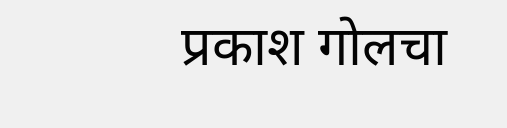प्रकाश गोलचा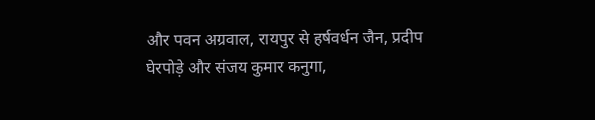और पवन अग्रवाल, रायपुर से हर्षवर्धन जैन, प्रदीप घेरपोड़े और संजय कुमार कनुगा,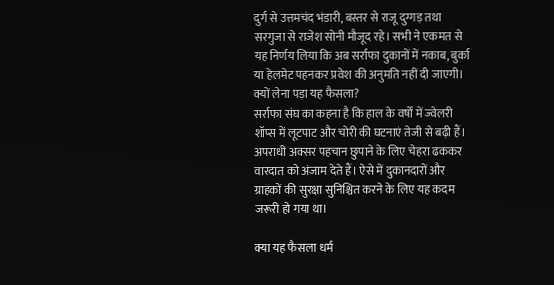दुर्ग से उत्तमचंद भंडारी, बस्तर से राजू दुग्गड़ तथा सरगुजा से राजेश सोनी मौजूद रहे। सभी ने एकमत से यह निर्णय लिया कि अब सर्राफा दुकानों में नकाब, बुर्का या हेलमेट पहनकर प्रवेश की अनुमति नहीं दी जाएगी।
क्यों लेना पड़ा यह फैसला?
सर्राफा संघ का कहना है कि हाल के वर्षों में ज्वेलरी शॉप्स में लूटपाट और चोरी की घटनाएं तेजी से बढ़ी हैं। अपराधी अक्सर पहचान छुपाने के लिए चेहरा ढककर वारदात को अंजाम देते हैं। ऐसे में दुकानदारों और ग्राहकों की सुरक्षा सुनिश्चित करने के लिए यह कदम जरूरी हो गया था।

क्या यह फैसला धर्म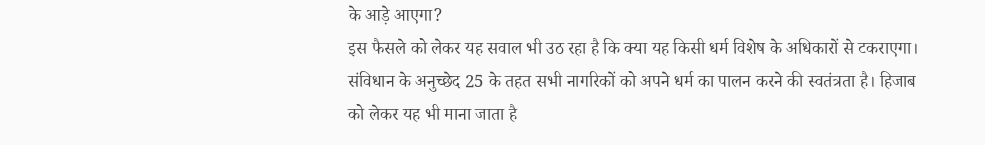के आड़े आएगा?
इस फैसले को लेकर यह सवाल भी उठ रहा है कि क्या यह किसी धर्म विशेष के अधिकारों से टकराएगा। संविधान के अनुच्छेद 25 के तहत सभी नागरिकों को अपने धर्म का पालन करने की स्वतंत्रता है। हिजाब को लेकर यह भी माना जाता है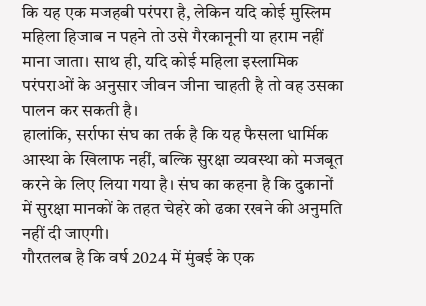कि यह एक मजहबी परंपरा है, लेकिन यदि कोई मुस्लिम महिला हिजाब न पहने तो उसे गैरकानूनी या हराम नहीं माना जाता। साथ ही, यदि कोई महिला इस्लामिक परंपराओं के अनुसार जीवन जीना चाहती है तो वह उसका पालन कर सकती है।
हालांकि, सर्राफा संघ का तर्क है कि यह फैसला धार्मिक आस्था के खिलाफ नहीं, बल्कि सुरक्षा व्यवस्था को मजबूत करने के लिए लिया गया है। संघ का कहना है कि दुकानों में सुरक्षा मानकों के तहत चेहरे को ढका रखने की अनुमति नहीं दी जाएगी।
गौरतलब है कि वर्ष 2024 में मुंबई के एक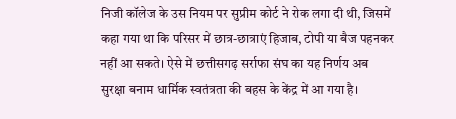निजी कॉलेज के उस नियम पर सुप्रीम कोर्ट ने रोक लगा दी थी, जिसमें कहा गया था कि परिसर में छात्र-छात्राएं हिजाब, टोपी या बैज पहनकर नहीं आ सकते। ऐसे में छत्तीसगढ़ सर्राफा संघ का यह निर्णय अब सुरक्षा बनाम धार्मिक स्वतंत्रता की बहस के केंद्र में आ गया है।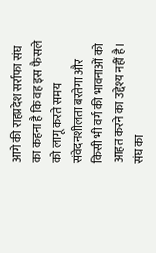आगे की राहप्रदेश सर्राफा संघ का कहना है कि वह इस फैसले को लागू करते समय संवेदनशीलता बरतेगा और किसी भी वर्ग की भावनाओं को आहत करने का उद्देश्य नहीं है। संघ का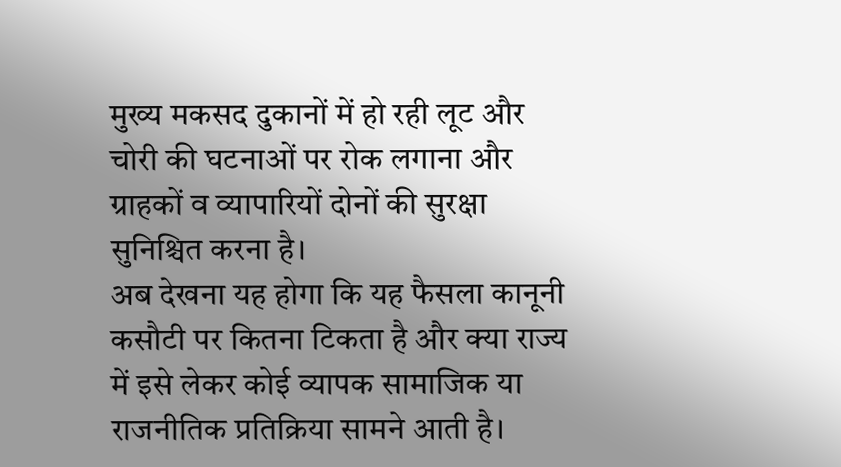मुख्य मकसद दुकानों में हो रही लूट और चोरी की घटनाओं पर रोक लगाना और ग्राहकों व व्यापारियों दोनों की सुरक्षा सुनिश्चित करना है।
अब देखना यह होगा कि यह फैसला कानूनी कसौटी पर कितना टिकता है और क्या राज्य में इसे लेकर कोई व्यापक सामाजिक या राजनीतिक प्रतिक्रिया सामने आती है।